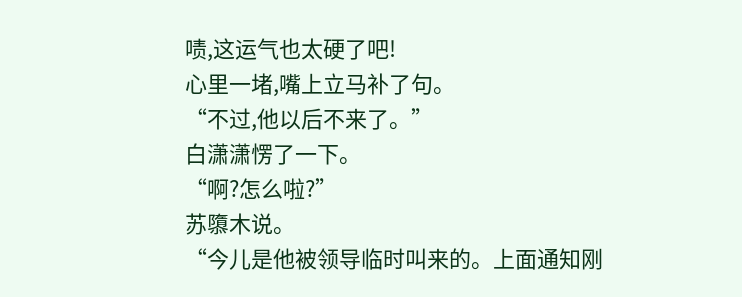啧,这运气也太硬了吧!
心里一堵,嘴上立马补了句。
“不过,他以后不来了。”
白潇潇愣了一下。
“啊?怎么啦?”
苏隳木说。
“今儿是他被领导临时叫来的。上面通知刚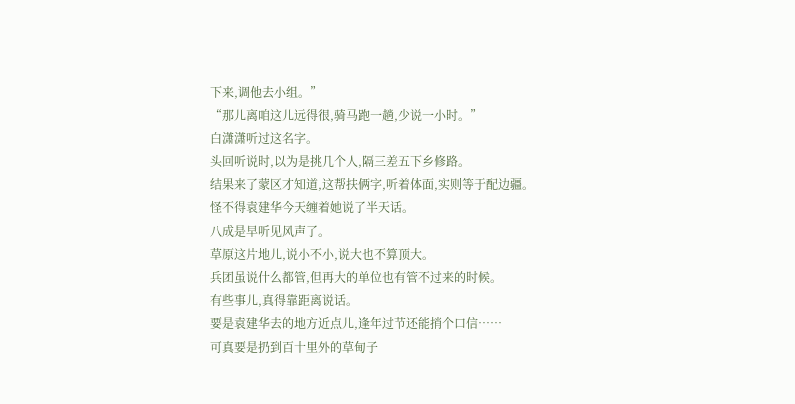下来,调他去小组。”
“那儿离咱这儿远得很,骑马跑一趟,少说一小时。”
白潇潇听过这名字。
头回听说时,以为是挑几个人,隔三差五下乡修路。
结果来了蒙区才知道,这帮扶俩字,听着体面,实则等于配边疆。
怪不得袁建华今天缠着她说了半天话。
八成是早听见风声了。
草原这片地儿,说小不小,说大也不算顶大。
兵团虽说什么都管,但再大的单位也有管不过来的时候。
有些事儿,真得靠距离说话。
要是袁建华去的地方近点儿,逢年过节还能捎个口信……
可真要是扔到百十里外的草甸子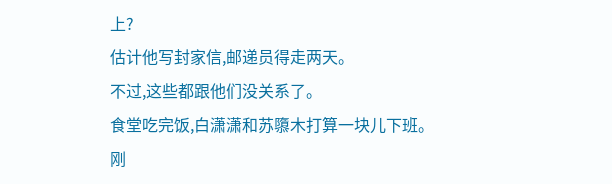上?
估计他写封家信,邮递员得走两天。
不过,这些都跟他们没关系了。
食堂吃完饭,白潇潇和苏隳木打算一块儿下班。
刚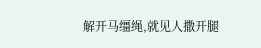解开马缰绳,就见人撒开腿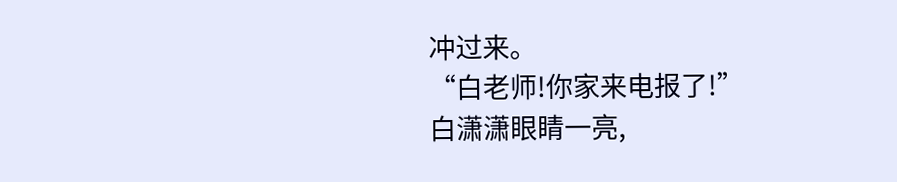冲过来。
“白老师!你家来电报了!”
白潇潇眼睛一亮,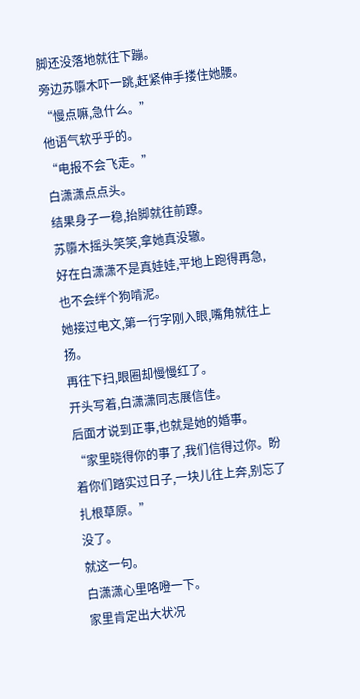脚还没落地就往下蹦。
旁边苏隳木吓一跳,赶紧伸手搂住她腰。
“慢点嘛,急什么。”
他语气软乎乎的。
“电报不会飞走。”
白潇潇点点头。
结果身子一稳,抬脚就往前蹽。
苏隳木摇头笑笑,拿她真没辙。
好在白潇潇不是真娃娃,平地上跑得再急,也不会绊个狗啃泥。
她接过电文,第一行字刚入眼,嘴角就往上扬。
再往下扫,眼圈却慢慢红了。
开头写着,白潇潇同志展信佳。
后面才说到正事,也就是她的婚事。
“家里晓得你的事了,我们信得过你。盼着你们踏实过日子,一块儿往上奔,别忘了扎根草原。”
没了。
就这一句。
白潇潇心里咯噔一下。
家里肯定出大状况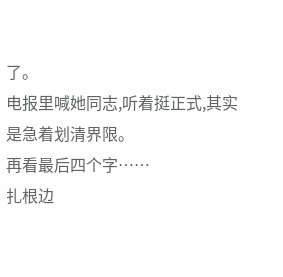了。
电报里喊她同志,听着挺正式,其实是急着划清界限。
再看最后四个字……
扎根边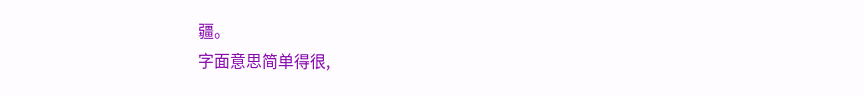疆。
字面意思简单得很,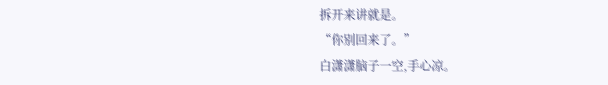拆开来讲就是。
“你别回来了。”
白潇潇脑子一空,手心凉。